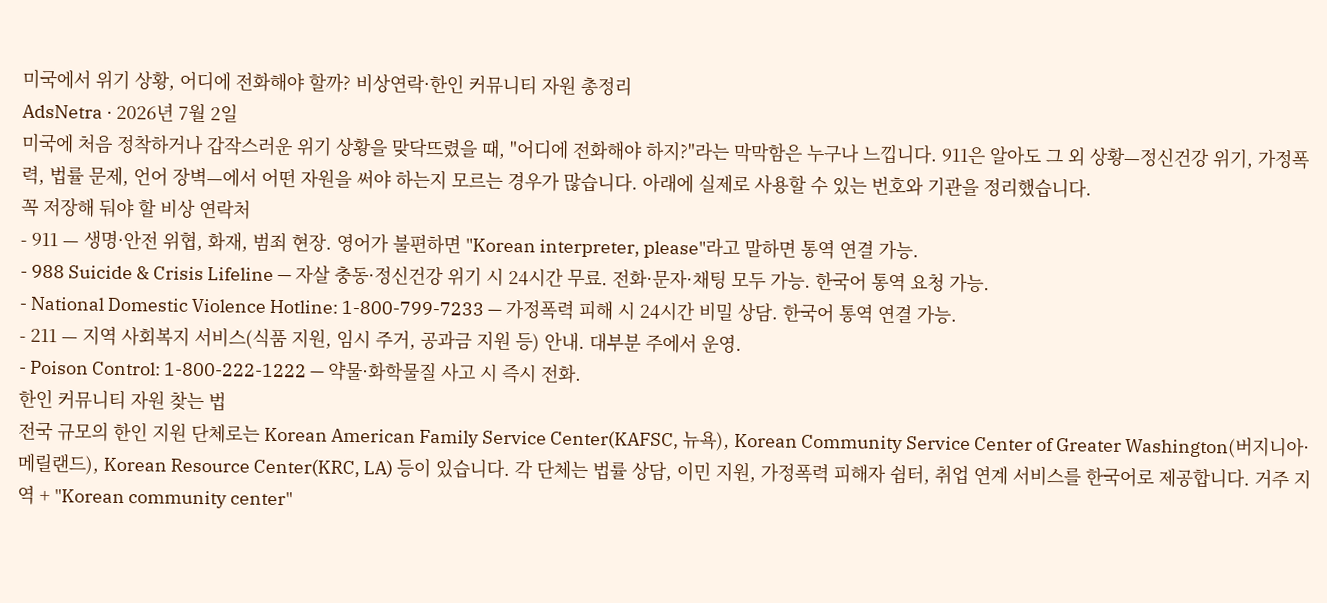미국에서 위기 상황, 어디에 전화해야 할까? 비상연락·한인 커뮤니티 자원 총정리
AdsNetra · 2026년 7월 2일
미국에 처음 정착하거나 갑작스러운 위기 상황을 맞닥뜨렸을 때, "어디에 전화해야 하지?"라는 막막함은 누구나 느낍니다. 911은 알아도 그 외 상황—정신건강 위기, 가정폭력, 법률 문제, 언어 장벽—에서 어떤 자원을 써야 하는지 모르는 경우가 많습니다. 아래에 실제로 사용할 수 있는 번호와 기관을 정리했습니다.
꼭 저장해 둬야 할 비상 연락처
- 911 — 생명·안전 위협, 화재, 범죄 현장. 영어가 불편하면 "Korean interpreter, please"라고 말하면 통역 연결 가능.
- 988 Suicide & Crisis Lifeline — 자살 충동·정신건강 위기 시 24시간 무료. 전화·문자·채팅 모두 가능. 한국어 통역 요청 가능.
- National Domestic Violence Hotline: 1-800-799-7233 — 가정폭력 피해 시 24시간 비밀 상담. 한국어 통역 연결 가능.
- 211 — 지역 사회복지 서비스(식품 지원, 임시 주거, 공과금 지원 등) 안내. 대부분 주에서 운영.
- Poison Control: 1-800-222-1222 — 약물·화학물질 사고 시 즉시 전화.
한인 커뮤니티 자원 찾는 법
전국 규모의 한인 지원 단체로는 Korean American Family Service Center(KAFSC, 뉴욕), Korean Community Service Center of Greater Washington(버지니아·메릴랜드), Korean Resource Center(KRC, LA) 등이 있습니다. 각 단체는 법률 상담, 이민 지원, 가정폭력 피해자 쉼터, 취업 연계 서비스를 한국어로 제공합니다. 거주 지역 + "Korean community center"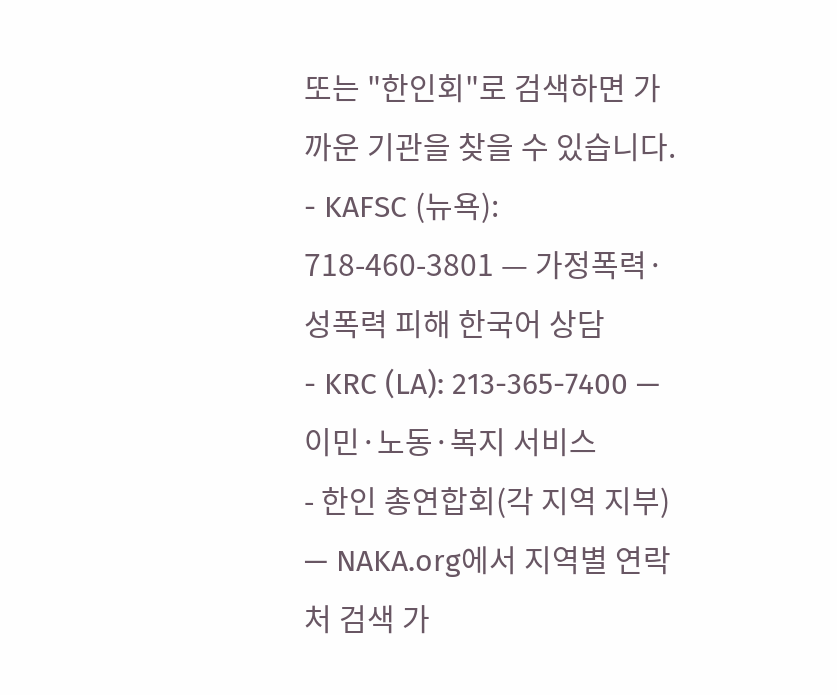또는 "한인회"로 검색하면 가까운 기관을 찾을 수 있습니다.
- KAFSC (뉴욕): 718-460-3801 — 가정폭력·성폭력 피해 한국어 상담
- KRC (LA): 213-365-7400 — 이민·노동·복지 서비스
- 한인 총연합회(각 지역 지부) — NAKA.org에서 지역별 연락처 검색 가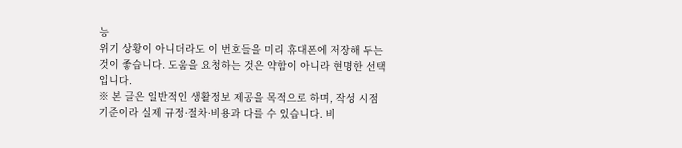능
위기 상황이 아니더라도 이 번호들을 미리 휴대폰에 저장해 두는 것이 좋습니다. 도움을 요청하는 것은 약함이 아니라 현명한 선택입니다.
※ 본 글은 일반적인 생활정보 제공을 목적으로 하며, 작성 시점 기준이라 실제 규정·절차·비용과 다를 수 있습니다. 비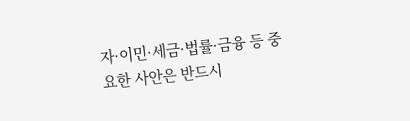자·이민·세금·법률·금융 등 중요한 사안은 반드시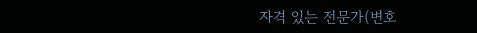자격 있는 전문가(변호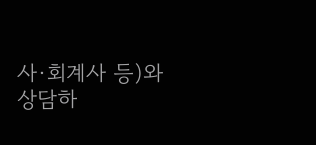사·회계사 등)와 상담하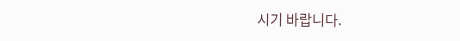시기 바랍니다.